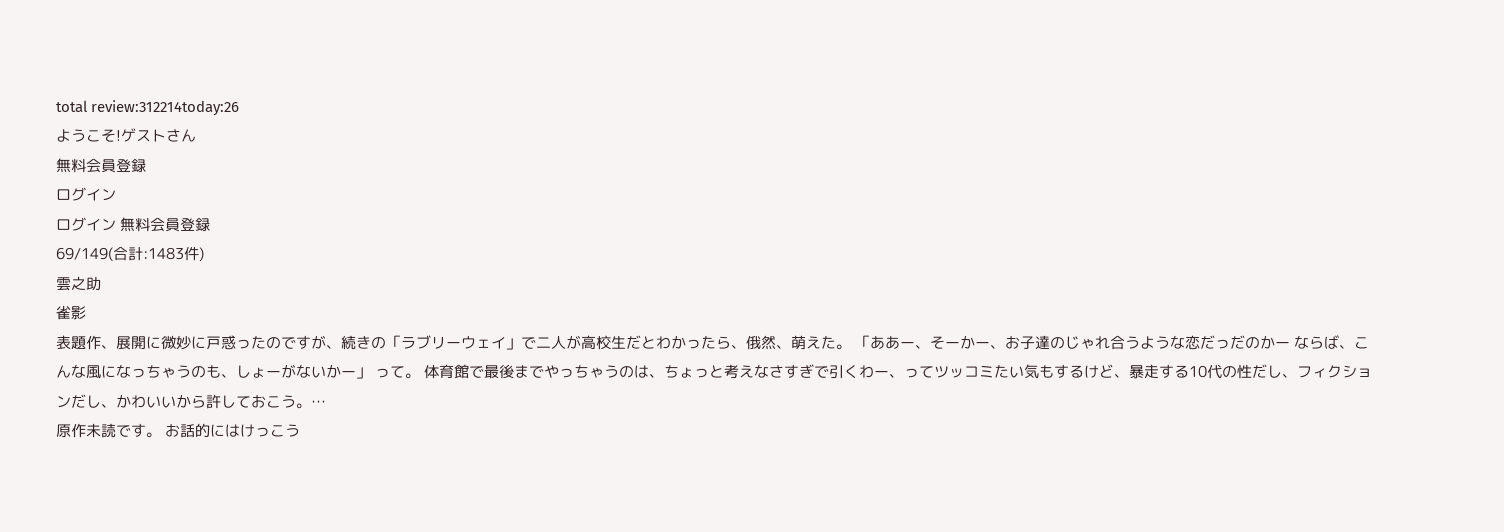total review:312214today:26
ようこそ!ゲストさん
無料会員登録
ログイン
ログイン 無料会員登録
69/149(合計:1483件)
雲之助
雀影
表題作、展開に微妙に戸惑ったのですが、続きの「ラブリーウェイ」で二人が高校生だとわかったら、俄然、萌えた。 「ああー、そーかー、お子達のじゃれ合うような恋だっだのかー ならば、こんな風になっちゃうのも、しょーがないかー」 って。 体育館で最後までやっちゃうのは、ちょっと考えなさすぎで引くわー、ってツッコミたい気もするけど、暴走する10代の性だし、フィクションだし、かわいいから許しておこう。…
原作未読です。 お話的にはけっこう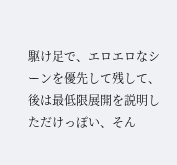駆け足で、エロエロなシーンを優先して残して、後は最低限展開を説明しただけっぽい、そん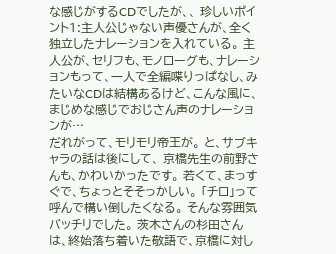な感じがするCDでしたが、、 珍しいポイント1:主人公じゃない声優さんが、全く独立したナレーションを入れている。 主人公が、セリフも、モノローグも、ナレーションもって、一人で全編喋りっぱなし、みたいなCDは結構あるけど、こんな風に、まじめな感じでおじさん声のナレーションが…
だれがって、モリモリ帝王が。 と、サブキャラの話は後にして、 京橋先生の前野さんも、かわいかったです。 若くて、まっすぐで、ちょっとそそっかしい。 「チロ」って呼んで構い倒したくなる。 そんな雰囲気バッチリでした。 茨木さんの杉田さんは、終始落ち着いた敬語で、京橋に対し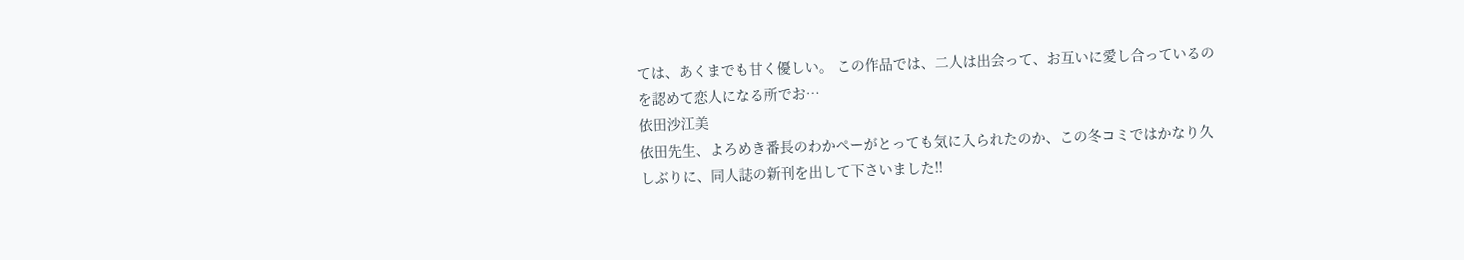ては、あくまでも甘く優しい。 この作品では、二人は出会って、お互いに愛し合っているのを認めて恋人になる所でお…
依田沙江美
依田先生、よろめき番長のわかぺーがとっても気に入られたのか、この冬コミではかなり久しぶりに、同人誌の新刊を出して下さいました!!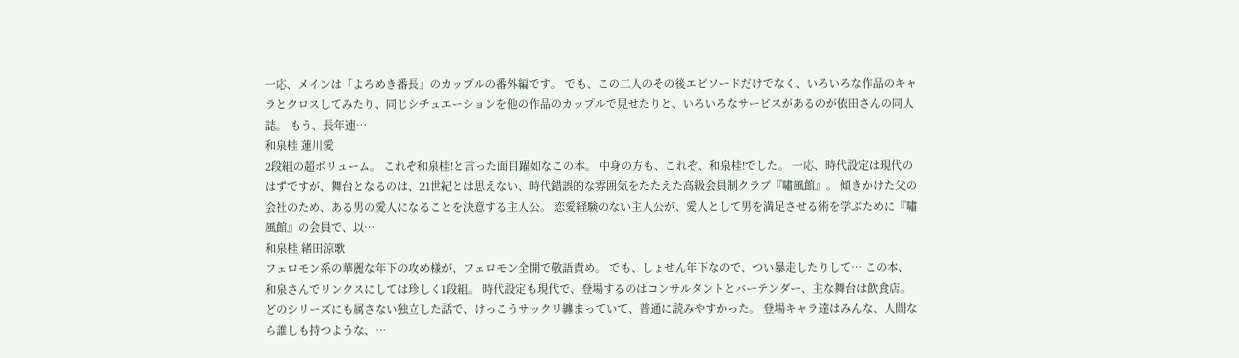一応、メインは「よろめき番長」のカップルの番外編です。 でも、この二人のその後エピソードだけでなく、いろいろな作品のキャラとクロスしてみたり、同じシチュエーションを他の作品のカップルで見せたりと、いろいろなサービスがあるのが依田さんの同人誌。 もう、長年連…
和泉桂 蓮川愛
2段組の超ボリューム。 これぞ和泉桂!と言った面目躍如なこの本。 中身の方も、これぞ、和泉桂!でした。 一応、時代設定は現代のはずですが、舞台となるのは、21世紀とは思えない、時代錯誤的な雰囲気をたたえた高級会員制クラブ『嘯風館』。 傾きかけた父の会社のため、ある男の愛人になることを決意する主人公。 恋愛経験のない主人公が、愛人として男を満足させる術を学ぶために『嘯風館』の会員で、以…
和泉桂 緒田涼歌
フェロモン系の華麗な年下の攻め様が、フェロモン全開で敬語責め。 でも、しょせん年下なので、つい暴走したりして… この本、和泉さんでリンクスにしては珍しく1段組。 時代設定も現代で、登場するのはコンサルタントとバーテンダー、主な舞台は飲食店。 どのシリーズにも属さない独立した話で、けっこうサックリ纏まっていて、普通に読みやすかった。 登場キャラ達はみんな、人間なら誰しも持つような、…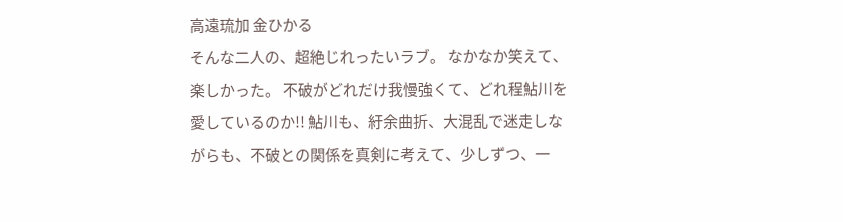高遠琉加 金ひかる
そんな二人の、超絶じれったいラブ。 なかなか笑えて、楽しかった。 不破がどれだけ我慢強くて、どれ程鮎川を愛しているのか!! 鮎川も、紆余曲折、大混乱で迷走しながらも、不破との関係を真剣に考えて、少しずつ、一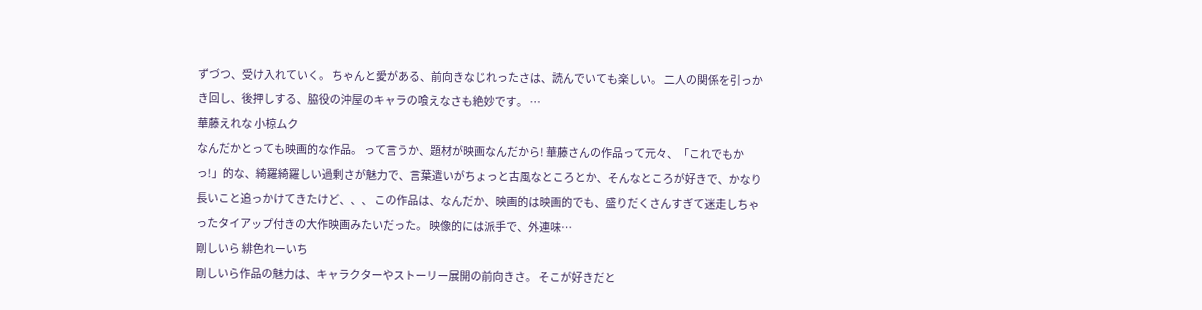ずづつ、受け入れていく。 ちゃんと愛がある、前向きなじれったさは、読んでいても楽しい。 二人の関係を引っかき回し、後押しする、脇役の沖屋のキャラの喰えなさも絶妙です。 …
華藤えれな 小椋ムク
なんだかとっても映画的な作品。 って言うか、題材が映画なんだから! 華藤さんの作品って元々、「これでもかっ!」的な、綺羅綺羅しい過剰さが魅力で、言葉遣いがちょっと古風なところとか、そんなところが好きで、かなり長いこと追っかけてきたけど、、、 この作品は、なんだか、映画的は映画的でも、盛りだくさんすぎて迷走しちゃったタイアップ付きの大作映画みたいだった。 映像的には派手で、外連味…
剛しいら 緋色れーいち
剛しいら作品の魅力は、キャラクターやストーリー展開の前向きさ。 そこが好きだと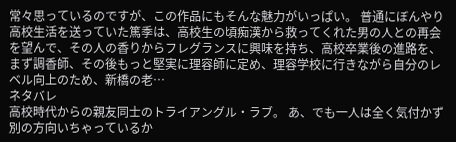常々思っているのですが、この作品にもそんな魅力がいっぱい。 普通にぼんやり高校生活を送っていた篤季は、高校生の頃痴漢から救ってくれた男の人との再会を望んで、その人の香りからフレグランスに興味を持ち、高校卒業後の進路を、まず調香師、その後もっと堅実に理容師に定め、理容学校に行きながら自分のレベル向上のため、新橋の老…
ネタバレ
高校時代からの親友同士のトライアングル・ラブ。 あ、でも一人は全く気付かず別の方向いちゃっているか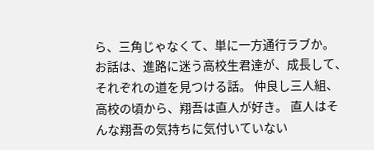ら、三角じゃなくて、単に一方通行ラブか。 お話は、進路に迷う高校生君達が、成長して、それぞれの道を見つける話。 仲良し三人組、高校の頃から、翔吾は直人が好き。 直人はそんな翔吾の気持ちに気付いていない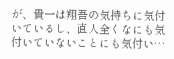が、貴一は翔吾の気持ちに気付いているし、直人全くなにも気付いていないことにも気付い…